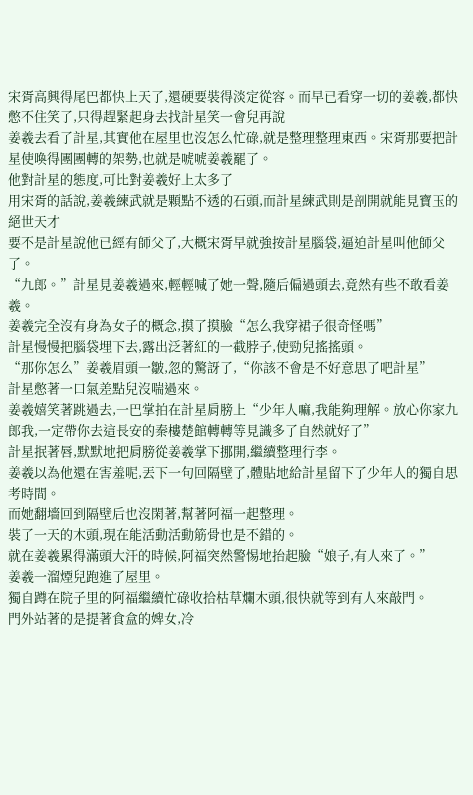宋胥高興得尾巴都快上天了,還硬要裝得淡定從容。而早已看穿一切的姜羲,都快憋不住笑了,只得趕緊起身去找計星笑一會兒再說
姜羲去看了計星,其實他在屋里也沒怎么忙碌,就是整理整理東西。宋胥那要把計星使喚得團團轉的架勢,也就是唬唬姜羲罷了。
他對計星的態度,可比對姜羲好上太多了
用宋胥的話說,姜羲練武就是顆點不透的石頭,而計星練武則是剖開就能見寶玉的絕世天才
要不是計星說他已經有師父了,大概宋胥早就強按計星腦袋,逼迫計星叫他師父了。
“九郎。”計星見姜羲過來,輕輕喊了她一聲,隨后偏過頭去,竟然有些不敢看姜羲。
姜羲完全沒有身為女子的概念,摸了摸臉“怎么我穿裙子很奇怪嗎”
計星慢慢把腦袋埋下去,露出泛著紅的一截脖子,使勁兒搖搖頭。
“那你怎么”姜羲眉頭一皺,忽的驚訝了,“你該不會是不好意思了吧計星”
計星憋著一口氣差點兒沒喘過來。
姜羲嬉笑著跳過去,一巴掌拍在計星肩膀上“少年人嘛,我能夠理解。放心你家九郎我,一定帶你去這長安的秦樓楚館轉轉等見識多了自然就好了”
計星抿著唇,默默地把肩膀從姜羲掌下挪開,繼續整理行李。
姜羲以為他還在害羞呢,丟下一句回隔壁了,體貼地給計星留下了少年人的獨自思考時間。
而她翻墻回到隔壁后也沒閑著,幫著阿福一起整理。
裝了一天的木頭,現在能活動活動筋骨也是不錯的。
就在姜羲累得滿頭大汗的時候,阿福突然警惕地抬起臉“娘子,有人來了。”
姜羲一溜煙兒跑進了屋里。
獨自蹲在院子里的阿福繼續忙碌收拾枯草爛木頭,很快就等到有人來敲門。
門外站著的是提著食盒的婢女,冷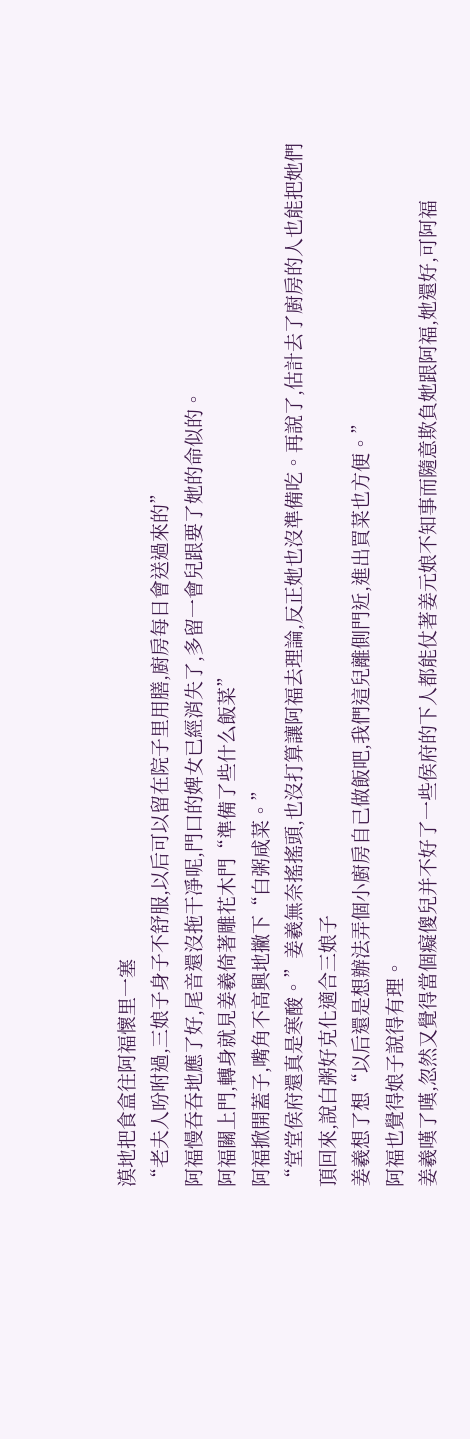漠地把食盒往阿福懷里一塞
“老夫人吩咐過,三娘子身子不舒服,以后可以留在院子里用膳,廚房每日會送過來的”
阿福慢吞吞地應了好,尾音還沒拖干凈呢,門口的婢女已經消失了,多留一會兒跟要了她的命似的。
阿福關上門,轉身就見姜羲倚著雕花木門“準備了些什么飯菜”
阿福掀開蓋子,嘴角不高興地撇下“白粥咸菜。”
“堂堂侯府還真是寒酸。”姜羲無奈搖搖頭,也沒打算讓阿福去理論,反正她也沒準備吃。再說了,估計去了廚房的人也能把她們頂回來,說白粥好克化適合三娘子
姜羲想了想“以后還是想辦法弄個小廚房自己做飯吧,我們這兒離側門近,進出買菜也方便。”
阿福也覺得娘子說得有理。
姜羲嘆了嘆,忽然又覺得當個癡傻兒并不好了一些侯府的下人都能仗著姜元娘不知事而隨意欺負她跟阿福,她還好,可阿福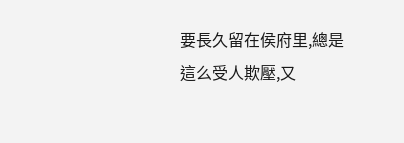要長久留在侯府里,總是這么受人欺壓,又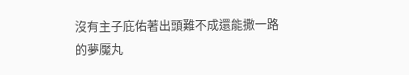沒有主子庇佑著出頭難不成還能撒一路的夢魘丸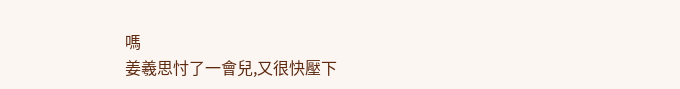嗎
姜羲思忖了一會兒,又很快壓下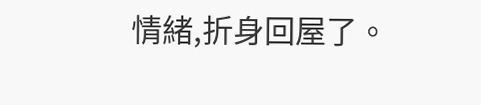情緒,折身回屋了。